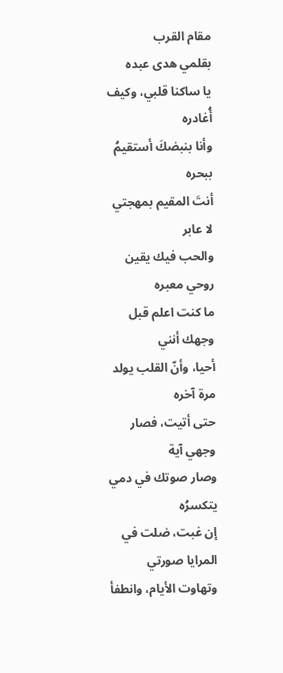مقام القرب
بقلمي هدى عبده
يا ساكنا قلبي، وكيف أُغادره
وأنا بنبضكَ أستقيمُ ببحره
أنتَ المقيم بمهجتي لا عابر
والحب فيك يقين روحي معبره
ما كنت اعلم قبل وجهك أنني
أحيا، وأنّ القلب يولد مرة آخره
حتى أتيت، فصار وجهي آية
وصار صوتك في دمي يتكسرُه
إن غبت، ضلت في المرايا صورتي
وتهاوت الأيام، وانطفأ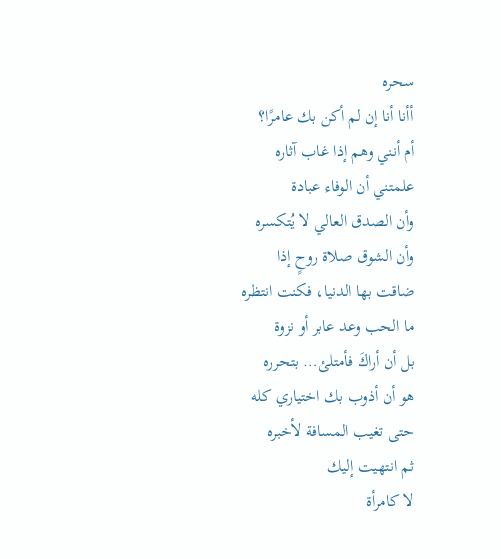سحره
أأنا أنا إن لم أكن بك عامرًا؟
أم أنني وهم إذا غاب آثاره
علمتني أن الوفاء عبادة
وأن الصدق العالي لا يُتكسره
وأن الشوق صلاة روحٍ إذا
ضاقت بها الدنيا، فكنت انتظره
ما الحب وعد عابر أو نزوة
بل أن أراكَ فأمتلئ… بتحرره
هو أن أذوب بك اختياري كله
حتى تغيب المسافة لأخبره
ثم انتهيت إليك
لا كامرأة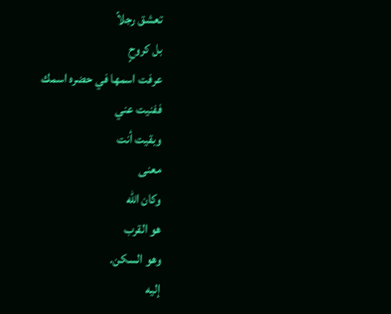تعشق رجلاً
بل كروحٍ
عرفت اسمها في حضره اسمك
ففنيت عني
وبقيت أنت
معنى
وكان الله
هو القرب
وهو السكن.
إليه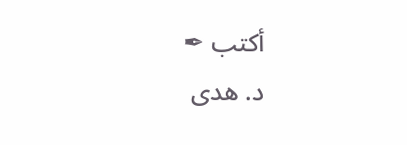أكتب ✒
د. هدى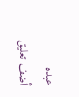عبده
أضف تعليق